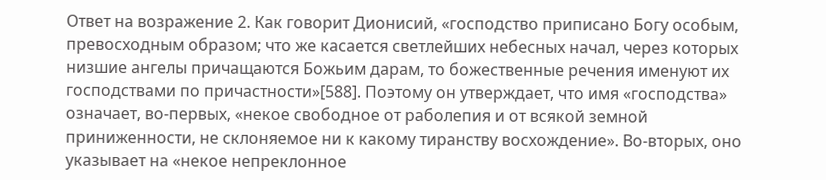Ответ на возражение 2. Как говорит Дионисий, «господство приписано Богу особым, превосходным образом; что же касается светлейших небесных начал, через которых низшие ангелы причащаются Божьим дарам, то божественные речения именуют их господствами по причастности»[588]. Поэтому он утверждает, что имя «господства» означает, во-первых, «некое свободное от раболепия и от всякой земной приниженности, не склоняемое ни к какому тиранству восхождение». Во-вторых, оно указывает на «некое непреклонное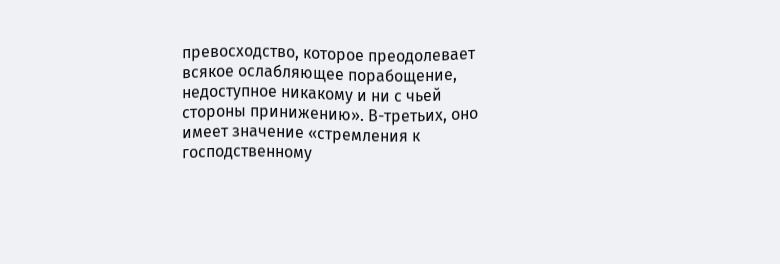превосходство, которое преодолевает всякое ослабляющее порабощение, недоступное никакому и ни с чьей стороны принижению». В-третьих, оно имеет значение «стремления к господственному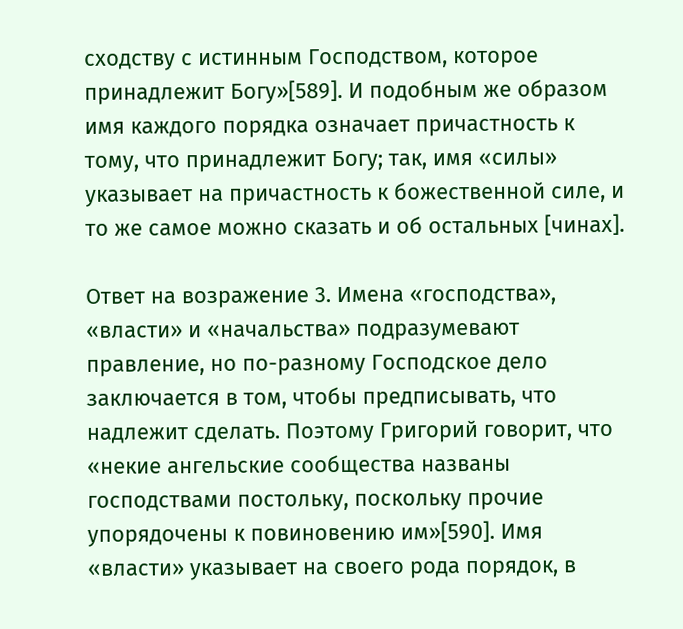сходству с истинным Господством, которое принадлежит Богу»[589]. И подобным же образом имя каждого порядка означает причастность к тому, что принадлежит Богу; так, имя «силы» указывает на причастность к божественной силе, и то же самое можно сказать и об остальных [чинах].

Ответ на возражение 3. Имена «господства», «власти» и «начальства» подразумевают правление, но по-разному Господское дело заключается в том, чтобы предписывать, что надлежит сделать. Поэтому Григорий говорит, что «некие ангельские сообщества названы господствами постольку, поскольку прочие упорядочены к повиновению им»[590]. Имя «власти» указывает на своего рода порядок, в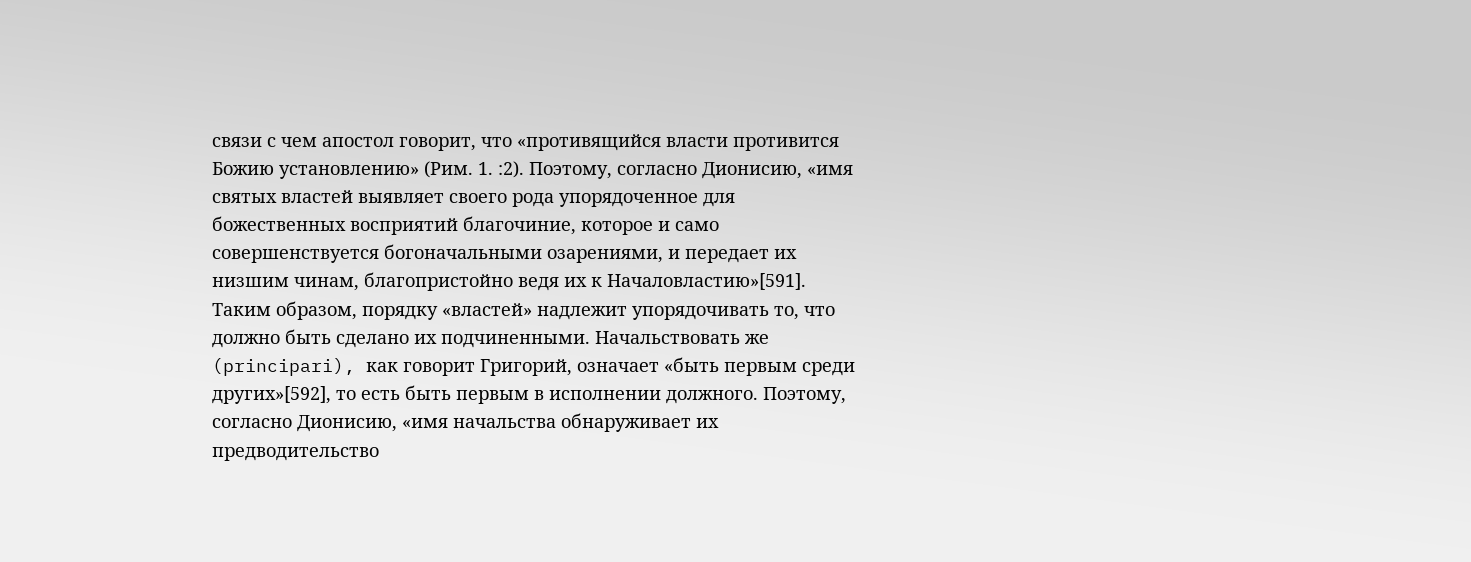связи с чем апостол говорит, что «противящийся власти противится Божию установлению» (Рим. 1. :2). Поэтому, согласно Дионисию, «имя святых властей выявляет своего рода упорядоченное для божественных восприятий благочиние, которое и само совершенствуется богоначальными озарениями, и передает их низшим чинам, благопристойно ведя их к Началовластию»[591]. Таким образом, порядку «властей» надлежит упорядочивать то, что должно быть сделано их подчиненными. Начальствовать же (principari), как говорит Григорий, означает «быть первым среди других»[592], то есть быть первым в исполнении должного. Поэтому, согласно Дионисию, «имя начальства обнаруживает их предводительство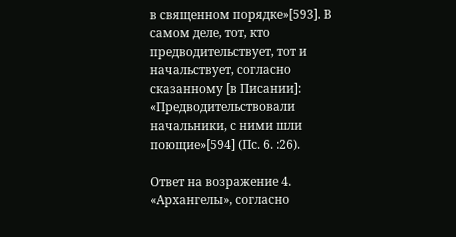в священном порядке»[593]. В самом деле, тот, кто предводительствует, тот и начальствует, согласно сказанному [в Писании]: «Предводительствовали начальники, с ними шли поющие»[594] (Пс. 6. :26).

Ответ на возражение 4. «Архангелы», согласно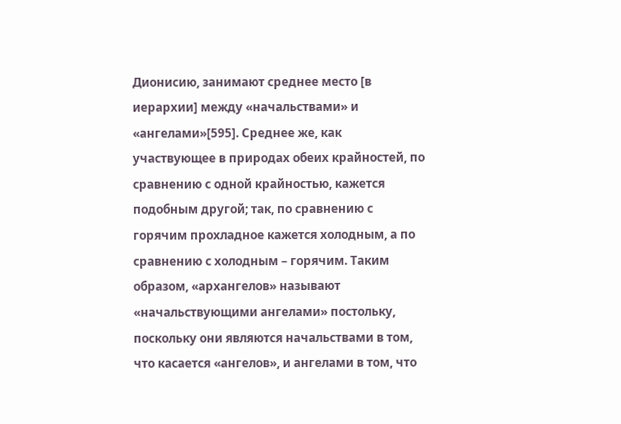Дионисию, занимают среднее место [в иерархии] между «начальствами» и «ангелами»[595]. Среднее же, как участвующее в природах обеих крайностей, по сравнению с одной крайностью, кажется подобным другой; так, по сравнению с горячим прохладное кажется холодным, а по сравнению с холодным – горячим. Таким образом, «архангелов» называют «начальствующими ангелами» постольку, поскольку они являются начальствами в том, что касается «ангелов», и ангелами в том, что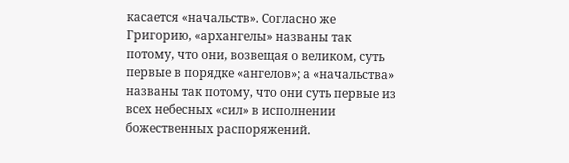касается «начальств». Согласно же Григорию, «архангелы» названы так потому, что они, возвещая о великом, суть первые в порядке «ангелов»; а «начальства» названы так потому, что они суть первые из всех небесных «сил» в исполнении божественных распоряжений.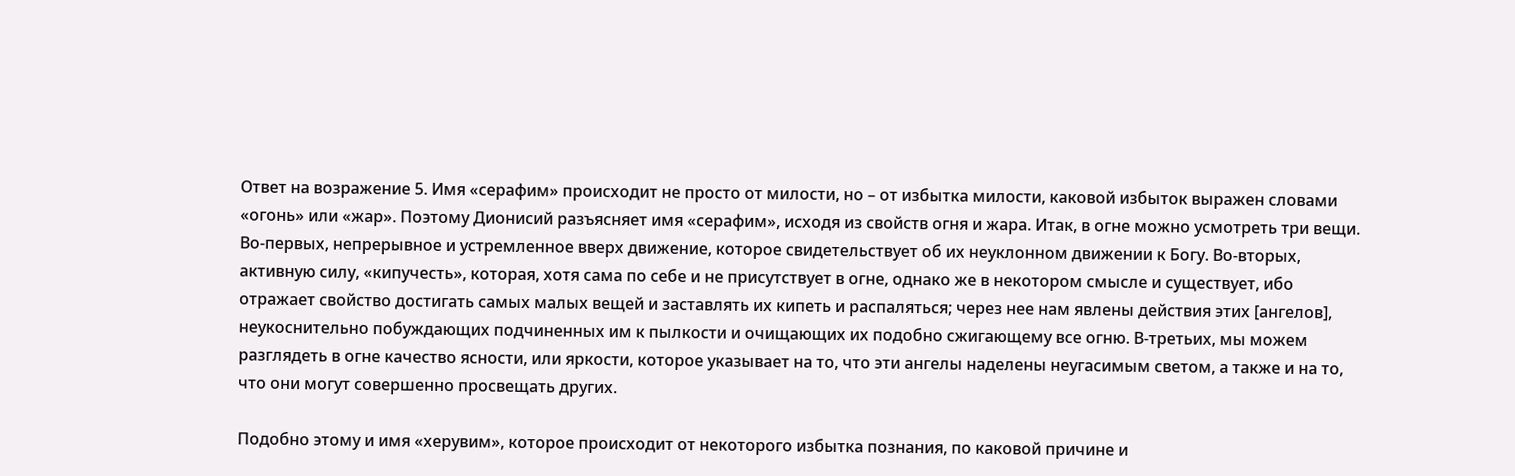Ответ на возражение 5. Имя «серафим» происходит не просто от милости, но – от избытка милости, каковой избыток выражен словами «огонь» или «жар». Поэтому Дионисий разъясняет имя «серафим», исходя из свойств огня и жара. Итак, в огне можно усмотреть три вещи. Во-первых, непрерывное и устремленное вверх движение, которое свидетельствует об их неуклонном движении к Богу. Во-вторых, активную силу, «кипучесть», которая, хотя сама по себе и не присутствует в огне, однако же в некотором смысле и существует, ибо отражает свойство достигать самых малых вещей и заставлять их кипеть и распаляться; через нее нам явлены действия этих [ангелов], неукоснительно побуждающих подчиненных им к пылкости и очищающих их подобно сжигающему все огню. В-третьих, мы можем разглядеть в огне качество ясности, или яркости, которое указывает на то, что эти ангелы наделены неугасимым светом, а также и на то, что они могут совершенно просвещать других.

Подобно этому и имя «херувим», которое происходит от некоторого избытка познания, по каковой причине и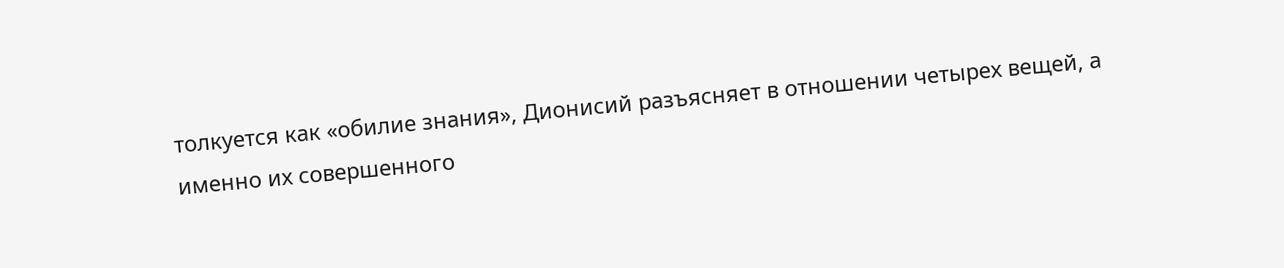толкуется как «обилие знания», Дионисий разъясняет в отношении четырех вещей, а именно их совершенного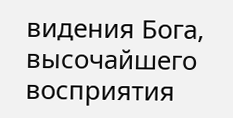видения Бога, высочайшего восприятия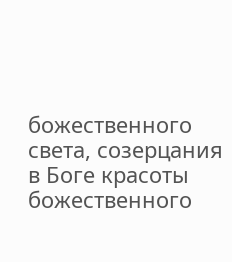божественного света, созерцания в Боге красоты божественного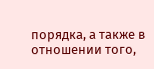порядка, а также в отношении того,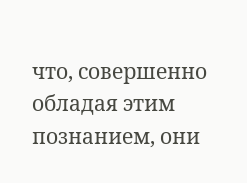что, совершенно обладая этим познанием, они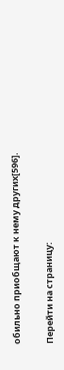обильно приобщают к нему других[596].

Перейти на страницу: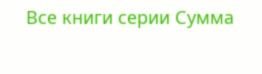Все книги серии Сумма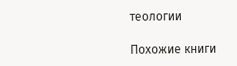теологии

Похожие книги